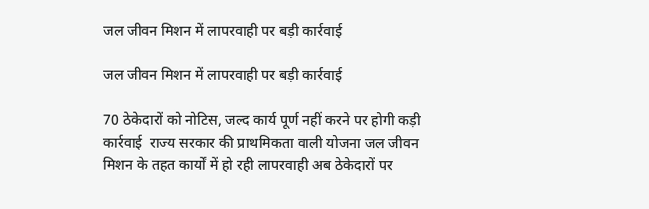जल जीवन मिशन में लापरवाही पर बड़ी कार्रवाई

जल जीवन मिशन में लापरवाही पर बड़ी कार्रवाई

70 ठेकेदारों को नोटिस, जल्द कार्य पूर्ण नहीं करने पर होगी कड़ी कार्रवाई  राज्य सरकार की प्राथमिकता वाली योजना जल जीवन मिशन के तहत कार्यों में हो रही लापरवाही अब ठेकेदारों पर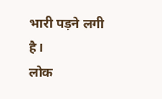भारी पड़ने लगी है।                                                                      लोक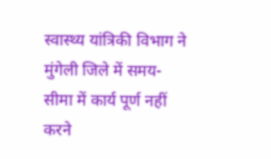स्वास्थ्य यांत्रिकी विभाग ने मुंगेली जिले में समय-सीमा में कार्य पूर्ण नहीं करने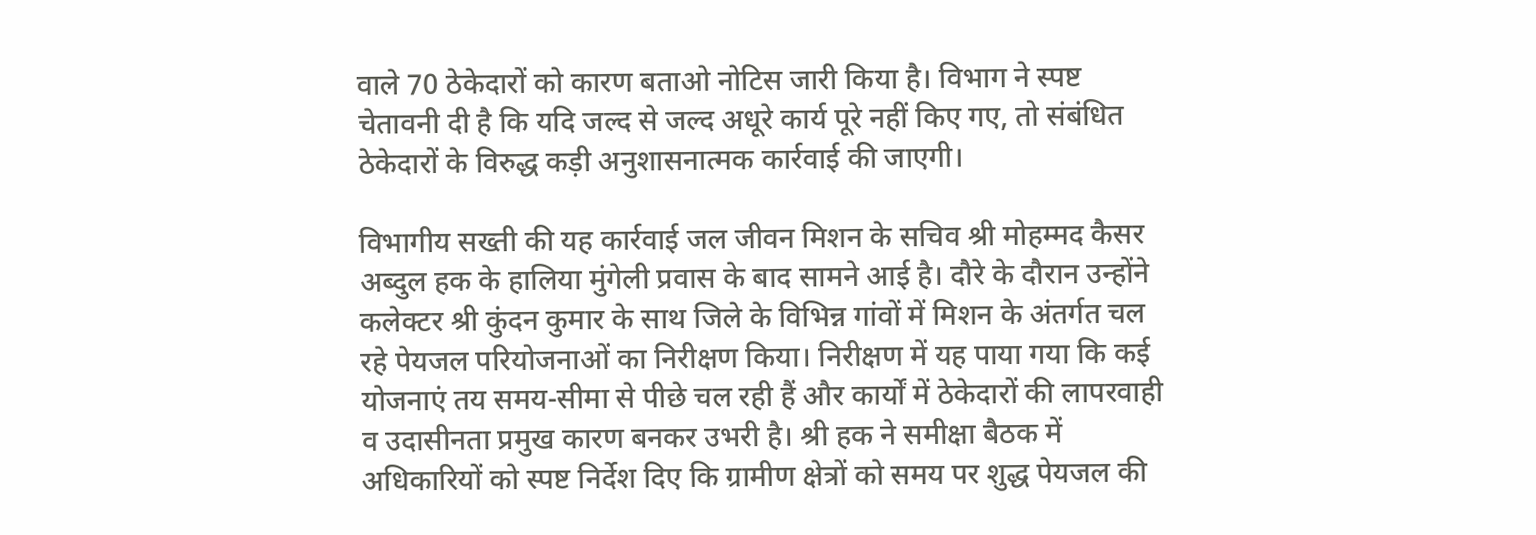वाले 70 ठेकेदारों को कारण बताओ नोटिस जारी किया है। विभाग ने स्पष्ट चेतावनी दी है कि यदि जल्द से जल्द अधूरे कार्य पूरे नहीं किए गए, तो संबंधित ठेकेदारों के विरुद्ध कड़ी अनुशासनात्मक कार्रवाई की जाएगी।

विभागीय सख्ती की यह कार्रवाई जल जीवन मिशन के सचिव श्री मोहम्मद कैसर अब्दुल हक के हालिया मुंगेली प्रवास के बाद सामने आई है। दौरे के दौरान उन्होंने कलेक्टर श्री कुंदन कुमार के साथ जिले के विभिन्न गांवों में मिशन के अंतर्गत चल रहे पेयजल परियोजनाओं का निरीक्षण किया। निरीक्षण में यह पाया गया कि कई योजनाएं तय समय-सीमा से पीछे चल रही हैं और कार्यों में ठेकेदारों की लापरवाही व उदासीनता प्रमुख कारण बनकर उभरी है। श्री हक ने समीक्षा बैठक में अधिकारियों को स्पष्ट निर्देश दिए कि ग्रामीण क्षेत्रों को समय पर शुद्ध पेयजल की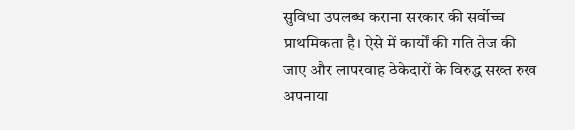सुविधा उपलब्ध कराना सरकार की सर्वोच्च प्राथमिकता है। ऐसे में कार्यों की गति तेज की जाए और लापरवाह ठेकेदारों के विरुद्ध सख्त रुख अपनाया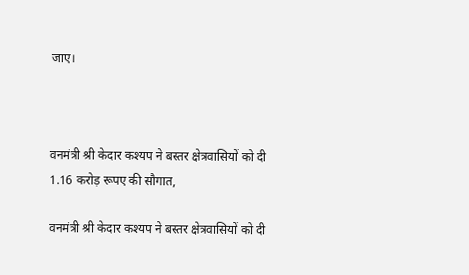जाए।



वनमंत्री श्री केदार कश्यप ने बस्तर क्षेत्रवासियों को दी 1.16 करोड़ रूपए की सौगात,

वनमंत्री श्री केदार कश्यप ने बस्तर क्षेत्रवासियों को दी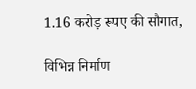1.16 करोड़ रूपए की सौगात,

विभिन्न निर्माण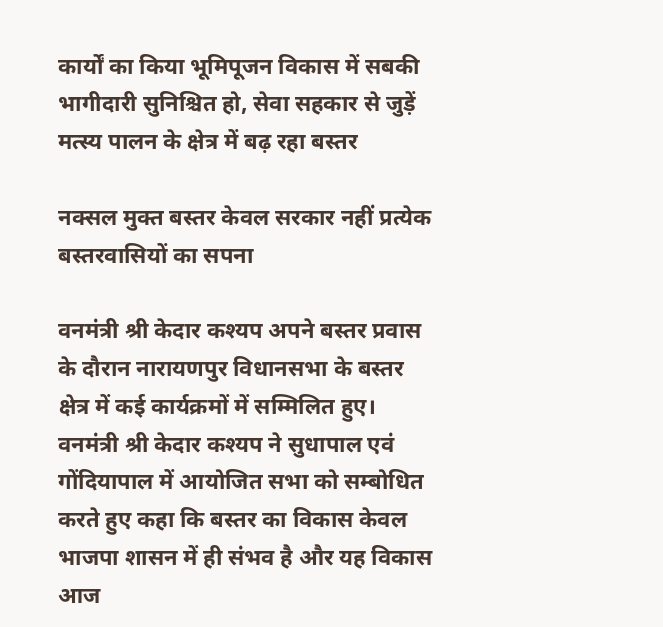कार्यों का किया भूमिपूजन विकास में सबकी भागीदारी सुनिश्चित हो, सेवा सहकार से जुड़ें मत्स्य पालन के क्षेत्र में बढ़ रहा बस्तर

नक्सल मुक्त बस्तर केवल सरकार नहीं प्रत्येक बस्तरवासियों का सपना

वनमंत्री श्री केदार कश्यप अपने बस्तर प्रवास के दौरान नारायणपुर विधानसभा के बस्तर क्षेत्र में कई कार्यक्रमों में सम्मिलित हुए। वनमंत्री श्री केदार कश्यप ने सुधापाल एवं गोंदियापाल में आयोजित सभा को सम्बोधित करते हुए कहा कि बस्तर का विकास केवल भाजपा शासन में ही संभव है और यह विकास आज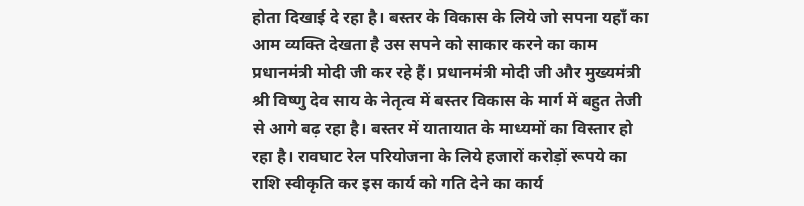होता दिखाई दे रहा है। बस्तर के विकास के लिये जो सपना यहाँ का आम व्यक्ति देखता है उस सपने को साकार करने का काम प्रधानमंत्री मोदी जी कर रहे हैं। प्रधानमंत्री मोदी जी और मुख्यमंत्री श्री विष्णु देव साय के नेतृत्व में बस्तर विकास के मार्ग में बहुत तेजी से आगे बढ़ रहा है। बस्तर में यातायात के माध्यमों का विस्तार हो रहा है। रावघाट रेल परियोजना के लिये हजारों करोड़ों रूपये का राशि स्वीकृति कर इस कार्य को गति देने का कार्य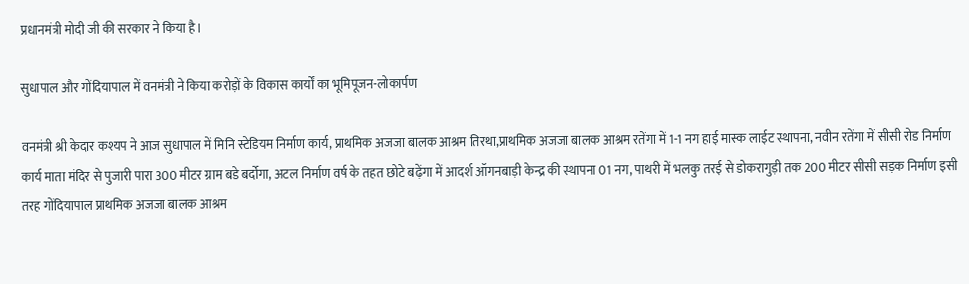प्रधानमंत्री मोदी जी की सरकार ने किया है।

सुधापाल और गोंदियापाल में वनमंत्री ने किया करोड़ों के विकास कार्यों का भूमिपूजन-लोकार्पण

वनमंत्री श्री केदार कश्यप ने आज सुधापाल में मिनि स्टेडियम निर्माण कार्य, प्राथमिक अजजा बालक आश्रम तिरथा,प्राथमिक अजजा बालक आश्रम रतेंगा में 1-1 नग हाई मास्क लाईट स्थापना, नवीन रतेंगा में सीसी रोड निर्माण कार्य माता मंदिर से पुजारी पारा 300 मीटर ग्राम बडे बर्दोगा, अटल निर्माण वर्ष के तहत छोटे बढ़ेंगा में आदर्श ऑगनबाड़ी केन्द्र की स्थापना 01 नग, पाथरी में भलकु तरई से डोकरागुड़ी तक 200 मीटर सीसी सड़क निर्माण इसी तरह गोंदियापाल प्राथमिक अजजा बालक आश्रम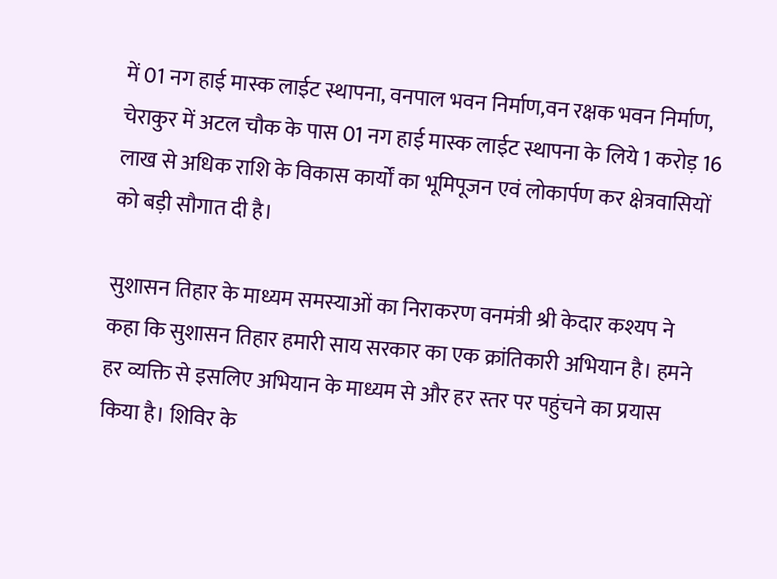में 01 नग हाई मास्क लाईट स्थापना, वनपाल भवन निर्माण,वन रक्षक भवन निर्माण, चेराकुर में अटल चौक के पास 01 नग हाई मास्क लाईट स्थापना के लिये 1 करोड़ 16 लाख से अधिक राशि के विकास कार्यों का भूमिपूजन एवं लोकार्पण कर क्षेत्रवासियों को बड़ी सौगात दी है।

सुशासन तिहार के माध्यम समस्याओं का निराकरण वनमंत्री श्री केदार कश्यप ने कहा कि सुशासन तिहार हमारी साय सरकार का एक क्रांतिकारी अभियान है। हमने हर व्यक्ति से इसलिए अभियान के माध्यम से और हर स्तर पर पहुंचने का प्रयास किया है। शिविर के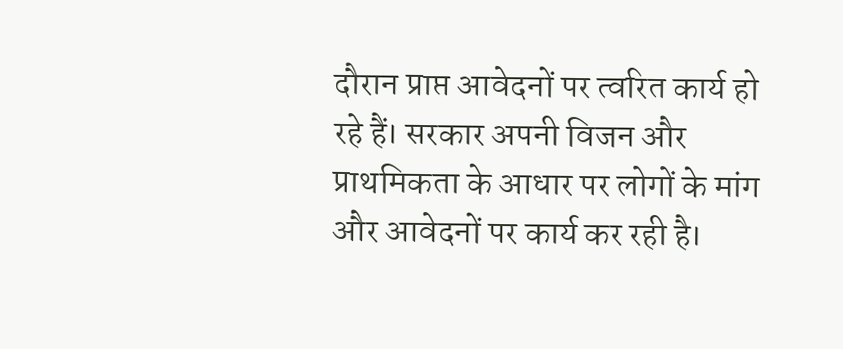दौरान प्राप्त आवेदनों पर त्वरित कार्य हो रहे हैं। सरकार अपनी विजन और प्राथमिकता के आधार पर लोगों के मांग और आवेदनों पर कार्य कर रही है।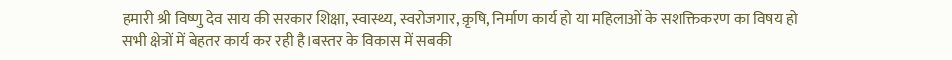हमारी श्री विष्णु देव साय की सरकार शिक्षा, स्वास्थ्य, स्वरोजगार, क़ृषि, निर्माण कार्य हो या महिलाओं के सशक्तिकरण का विषय हो सभी क्षेत्रों में बेहतर कार्य कर रही है।बस्तर के विकास में सबकी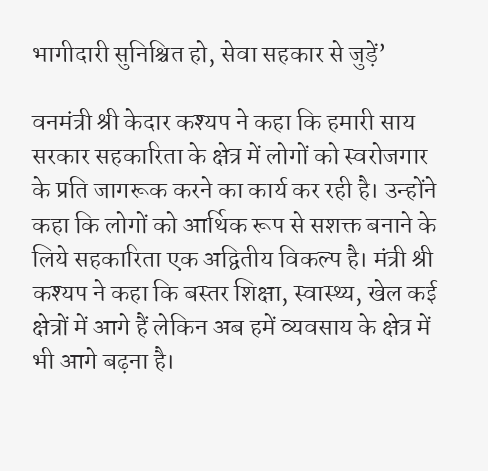भागीदारी सुनिश्चित हो, सेवा सहकार से जुड़ें’

वनमंत्री श्री केदार कश्यप ने कहा कि हमारी साय सरकार सहकारिता के क्षेत्र में लोगों को स्वरोजगार के प्रति जागरूक करने का कार्य कर रही है। उन्होंने कहा कि लोगों को आर्थिक रूप से सशक्त बनाने के लिये सहकारिता एक अद्वितीय विकल्प है। मंत्री श्री कश्यप ने कहा कि बस्तर शिक्षा, स्वास्थ्य, खेल कई क्षेत्रों में आगे हैं लेकिन अब हमें व्यवसाय के क्षेत्र में भी आगे बढ़ना है।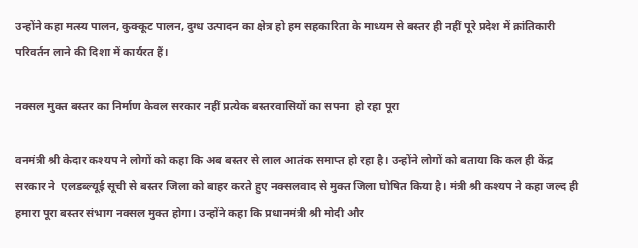उन्होंने कहा मत्स्य पालन, कुक्कूट पालन, दुग्ध उत्पादन का क्षेत्र हो हम सहकारिता के माध्यम से बस्तर ही नहीं पूरे प्रदेश में क्रांतिकारी परिवर्तन लाने की दिशा में कार्यरत हैं।

नक्सल मुक्त बस्तर का निर्माण केवल सरकार नहीं प्रत्येक बस्तरवासियों का सपना  हो रहा पूरा

वनमंत्री श्री केदार कश्यप ने लोगों को कहा कि अब बस्तर से लाल आतंक समाप्त हो रहा है। उन्होंने लोगों को बताया कि कल ही केंद्र सरकार ने  एलडब्ल्यूई सूची से बस्तर जिला को बाहर करते हुए नक्सलवाद से मुक्त जिला घोषित किया है। मंत्री श्री कश्यप ने कहा जल्द ही हमारा पूरा बस्तर संभाग नक्सल मुक्त होगा। उन्होंने कहा कि प्रधानमंत्री श्री मोदी और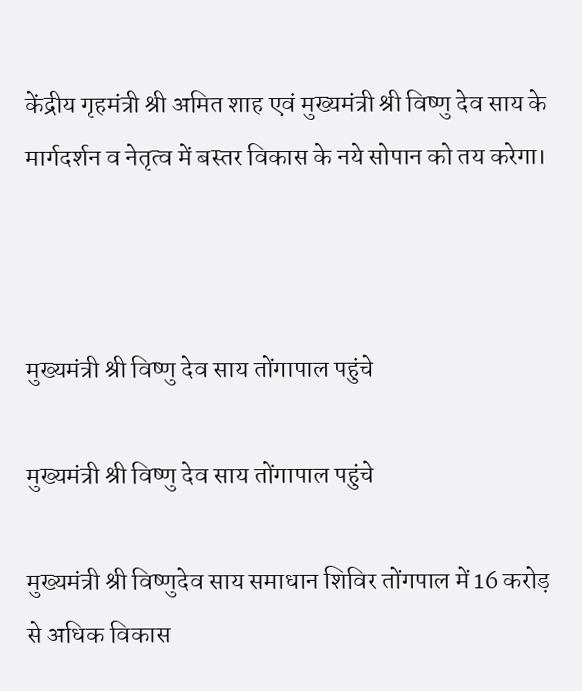केंद्रीय गृहमंत्री श्री अमित शाह एवं मुख्यमंत्री श्री विष्णु देव साय के मार्गदर्शन व नेतृत्व में बस्तर विकास के नये सोपान को तय करेगा।



मुख्यमंत्री श्री विष्णु देव साय तोंगापाल पहुंचे

मुख्यमंत्री श्री विष्णु देव साय तोंगापाल पहुंचे

मुख्यमंत्री श्री विष्णुदेव साय समाधान शिविर तोंगपाल में 16 करोड़ से अधिक विकास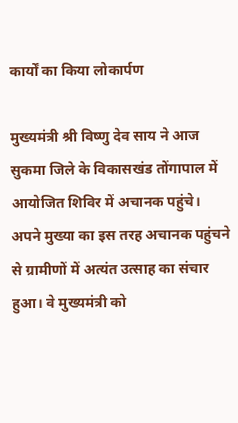कार्यों का किया लोकार्पण

मुख्यमंत्री श्री विष्णु देव साय ने आज सुकमा जिले के विकासखंड तोंगापाल में आयोजित शिविर में अचानक पहुंचे। अपने मुख्या का इस तरह अचानक पहुंचने से ग्रामीणों में अत्यंत उत्साह का संचार हुआ। वे मुख्यमंत्री को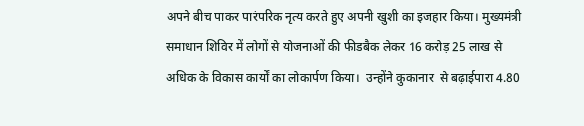अपने बीच पाकर पारंपरिक नृत्य करते हुए अपनी खुशी का इजहार किया। मुख्यमंत्री समाधान शिविर में लोगों से योजनाओं की फीडबैक लेकर 16 करोड़ 25 लाख से अधिक के विकास कार्यों का लोकार्पण किया।  उन्होंने कुकानार  से बढ़ाईपारा 4.80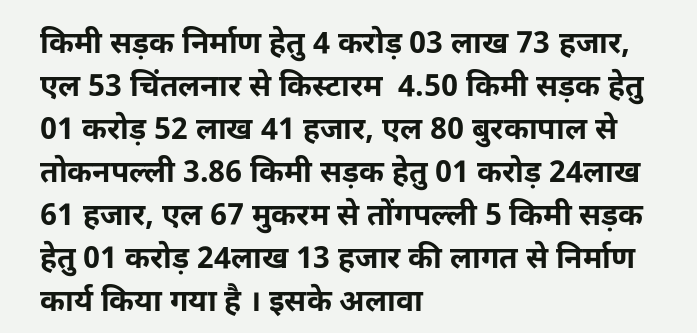किमी सड़क निर्माण हेतु 4 करोड़ 03 लाख 73 हजार, एल 53 चिंतलनार से किस्टारम  4.50 किमी सड़क हेतु 01 करोड़ 52 लाख 41 हजार, एल 80 बुरकापाल से तोकनपल्ली 3.86 किमी सड़क हेतु 01 करोड़ 24लाख 61 हजार, एल 67 मुकरम से तोंगपल्ली 5 किमी सड़क हेतु 01 करोड़ 24लाख 13 हजार की लागत से निर्माण कार्य किया गया है । इसके अलावा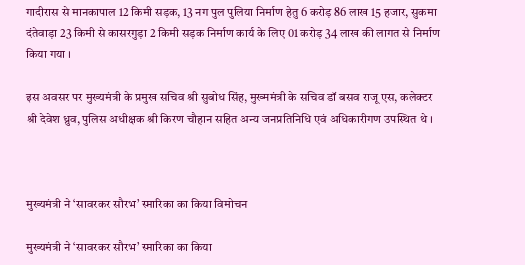गादीरास से मानकापाल 12 किमी सड़क, 13 नग पुल पुलिया निर्माण हेतु 6 करोड़ 86 लाख 15 हजार, सुकमा दंतेवाड़ा 23 किमी से कासरगुड़ा 2 किमी सड़क निर्माण कार्य के लिए 01 करोड़ 34 लाख की लागत से निर्माण किया गया ।

इस अवसर पर मुख्यमंत्री के प्रमुख सचिव श्री सुबोध सिंह, मुख्ममंत्री के सचिव डॉ बसव राजू एस, कलेक्टर श्री देवेश ध्रुव, पुलिस अधीक्षक श्री किरण चौहान सहित अन्य जनप्रतिनिधि एवं अधिकारीगण उपस्थित थे ।



मुख्यमंत्री ने ‘सावरकर सौरभ’ स्मारिका का किया विमोचन

मुख्यमंत्री ने ‘सावरकर सौरभ’ स्मारिका का किया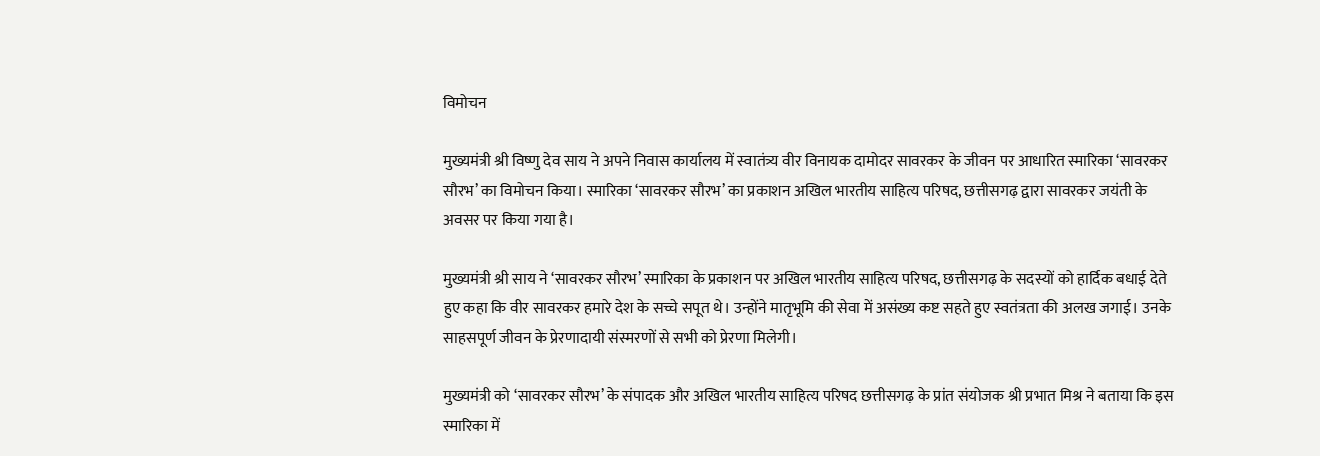विमोचन

मुख्यमंत्री श्री विष्णु देव साय ने अपने निवास कार्यालय में स्वातंत्र्य वीर विनायक दामोदर सावरकर के जीवन पर आधारित स्मारिका ‘सावरकर सौरभ’ का विमोचन किया। स्मारिका ‘सावरकर सौरभ’ का प्रकाशन अखिल भारतीय साहित्य परिषद, छत्तीसगढ़ द्वारा सावरकर जयंती के अवसर पर किया गया है।

मुख्यमंत्री श्री साय ने ‘सावरकर सौरभ’ स्मारिका के प्रकाशन पर अखिल भारतीय साहित्य परिषद, छत्तीसगढ़ के सदस्यों को हार्दिक बधाई देते हुए कहा कि वीर सावरकर हमारे देश के सच्चे सपूत थे। उन्होंने मातृभूमि की सेवा में असंख्य कष्ट सहते हुए स्वतंत्रता की अलख जगाई। उनके साहसपूर्ण जीवन के प्रेरणादायी संस्मरणों से सभी को प्रेरणा मिलेगी।

मुख्यमंत्री को ‘सावरकर सौरभ’ के संपादक और अखिल भारतीय साहित्य परिषद छत्तीसगढ़ के प्रांत संयोजक श्री प्रभात मिश्र ने बताया कि इस स्मारिका में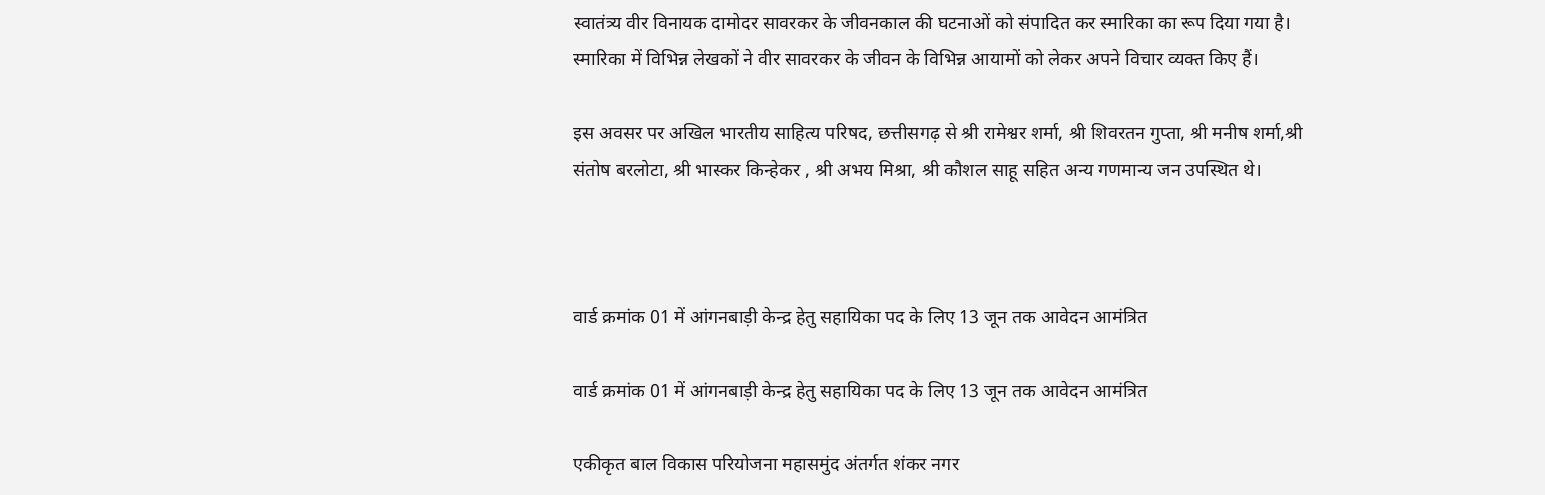स्वातंत्र्य वीर विनायक दामोदर सावरकर के जीवनकाल की घटनाओं को संपादित कर स्मारिका का रूप दिया गया है। स्मारिका में विभिन्न लेखकों ने वीर सावरकर के जीवन के विभिन्न आयामों को लेकर अपने विचार व्यक्त किए हैं।

इस अवसर पर अखिल भारतीय साहित्य परिषद, छत्तीसगढ़ से श्री रामेश्वर शर्मा, श्री शिवरतन गुप्ता, श्री मनीष शर्मा,श्री संतोष बरलोटा, श्री भास्कर किन्हेकर , श्री अभय मिश्रा, श्री कौशल साहू सहित अन्य गणमान्य जन उपस्थित थे।



वार्ड क्रमांक 01 में आंगनबाड़ी केन्द्र हेतु सहायिका पद के लिए 13 जून तक आवेदन आमंत्रित

वार्ड क्रमांक 01 में आंगनबाड़ी केन्द्र हेतु सहायिका पद के लिए 13 जून तक आवेदन आमंत्रित

एकीकृत बाल विकास परियोजना महासमुंद अंतर्गत शंकर नगर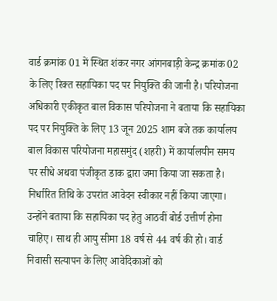वार्ड क्रमांक 01 में स्थित शंकर नगर आंगनबाड़ी केन्द्र क्रमांक 02 के लिए रिक्त सहायिका पद पर नियुक्ति की जानी है। परियोजना अधिकारी एकीकृत बाल विकास परियोजना ने बताया कि सहायिका पद पर नियुक्ति के लिए 13 जून 2025 शाम बजे तक कार्यालय बाल विकास परियोजना महासमुंद (शहरी) में कार्यालयीन समय पर सीधे अथवा पंजीकृत डाक द्वारा जमा किया जा सकता है। निर्धारित तिथि के उपरांत आवेदन स्वीकार नहीं किया जाएगा। उन्होंने बताया कि सहायिका पद हेतु आठवीं बोर्ड उत्तीर्ण होना चाहिए। साथ ही आयु सीमा 18 वर्ष से 44 वर्ष की हो। वार्ड निवासी सत्यापन के लिए आवेदिकाओं को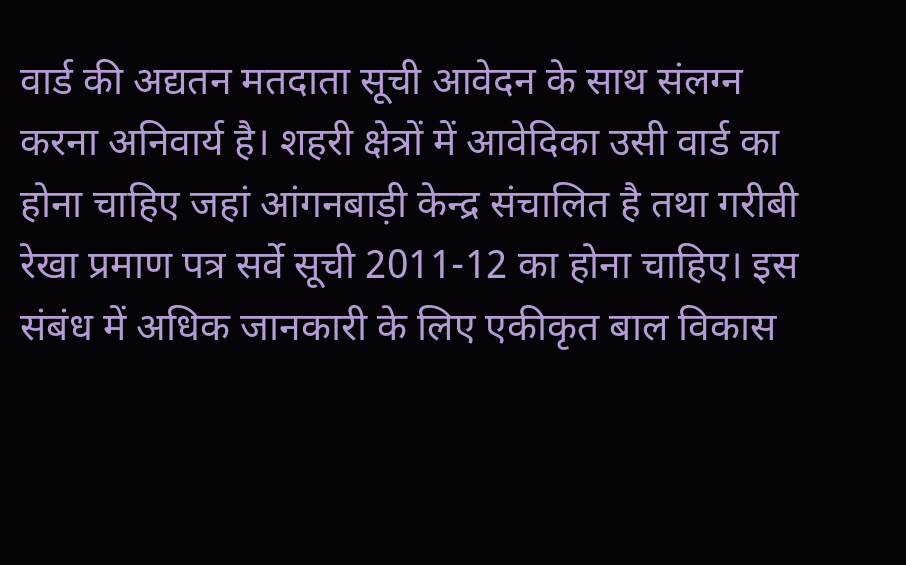वार्ड की अद्यतन मतदाता सूची आवेदन के साथ संलग्न करना अनिवार्य है। शहरी क्षेत्रों में आवेदिका उसी वार्ड का होना चाहिए जहां आंगनबाड़ी केन्द्र संचालित है तथा गरीबी रेखा प्रमाण पत्र सर्वे सूची 2011-12 का होना चाहिए। इस संबंध में अधिक जानकारी के लिए एकीकृत बाल विकास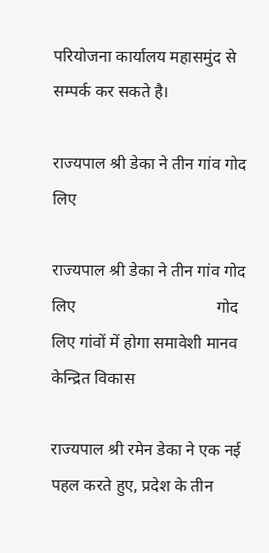परियोजना कार्यालय महासमुंद से सम्पर्क कर सकते है।

राज्यपाल श्री डेका ने तीन गांव गोद लिए

राज्यपाल श्री डेका ने तीन गांव गोद लिए                                  गोद लिए गांवों में होगा समावेशी मानव केन्द्रित विकास

राज्यपाल श्री रमेन डेका ने एक नई पहल करते हुए, प्रदेश के तीन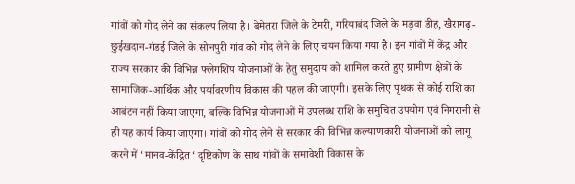गांवों को गोद लेने का संकल्प लिया है। बेमेतरा जिले के टेमरी, गरियाबंद जिले के मड़वा डीह, खैरागढ़-छुईखदान-गंडई जिले के सोनपुरी गांव को गोद लेने के लिए चयन किया गया है। इन गांवों में केंद्र और राज्य सरकार की विभिन्न फ्लेगशिप योजनाओं के हेतु समुदाय को शामिल करते हुए ग्रामीण क्षेत्रों के सामाजिक-आर्थिक और पर्यावरणीय विकास की पहल की जाएगी। इसके लिए पृथक से कोई राशि का आबंटन नहीं किया जाएगा, बल्कि विभिन्न योजनाओं में उपलब्ध राशि के समुचित उपयोग एवं निगरानी से ही यह कार्य किया जाएगा। गांवों को गोद लेने से सरकार की विभिन्न कल्याणकारी योजनाओं को लागू करने में ‘मानव-केंद्रित‘ दृष्टिकोण के साथ गांवों के समावेशी विकास के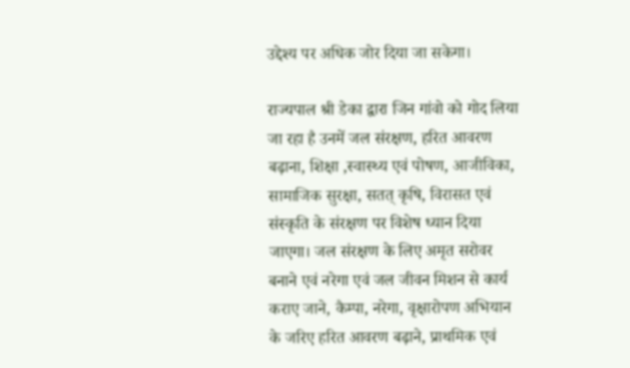उद्देश्य पर अधिक जोर दिया जा सकेगा।

राज्यपाल श्री डेका द्वारा जिन गांवो को गोद लिया जा रहा है उनमें जल संरक्षण, हरित आवरण बढ़ाना, शिक्षा ,स्वास्थ्य एवं पोषण, आजीविका, सामाजिक सुरक्षा, सतत् कृषि, विरासत एवं संस्कृति के संरक्षण पर विशेष ध्यान दिया जाएगा। जल संरक्षण के लिए अमृत सरोवर बनाने एवं नरेगा एवं जल जीवन मिशन से कार्य कराए जाने, कैम्पा, नरेगा, वृक्षारोपण अभियान के जरिए हरित आवरण बढ़ाने, प्राथमिक एवं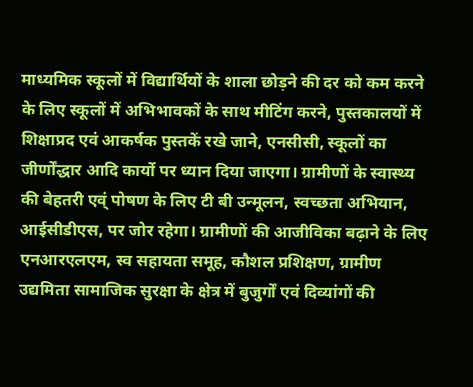माध्यमिक स्कूलों में विद्यार्थियों के शाला छोड़ने की दर को कम करने के लिए स्कूलों में अभिभावकों के साथ मीटिंग करने, पुस्तकालयों में शिक्षाप्रद एवं आकर्षक पुस्तकें रखे जाने, एनसीसी, स्कूलों का जीर्णोंद्धार आदि कार्यो पर ध्यान दिया जाएगा। ग्रामीणों के स्वास्थ्य की बेहतरी एव्ं पोषण के लिए टी बी उन्मूलन, स्वच्छता अभियान, आईसीडीएस, पर जोर रहेगा। ग्रामीणों की आजीविका बढ़ाने के लिए एनआरएलएम, स्व सहायता समूह, कौशल प्रशिक्षण, ग्रामीण उद्यमिता सामाजिक सुरक्षा के क्षेत्र में बुजुर्गों एवं दिव्यांगों की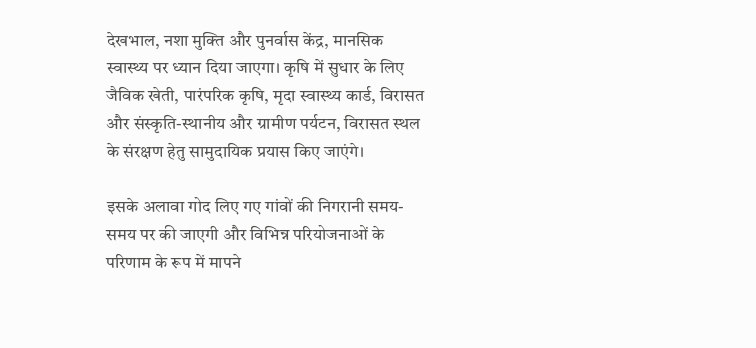देखभाल, नशा मुक्ति और पुनर्वास केंद्र, मानसिक स्वास्थ्य पर ध्यान दिया जाएगा। कृषि में सुधार के लिए जैविक खेती, पारंपरिक कृषि, मृदा स्वास्थ्य कार्ड, विरासत और संस्कृति-स्थानीय और ग्रामीण पर्यटन, विरासत स्थल के संरक्षण हेतु सामुदायिक प्रयास किए जाएंगे।

इसके अलावा गोद लिए गए गांवों की निगरानी समय-समय पर की जाएगी और विभिन्न परियोजनाओं के परिणाम के रूप में मापने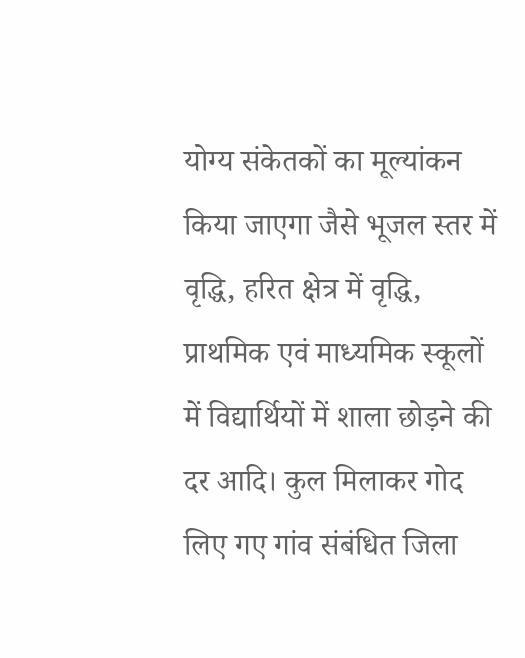योग्य संकेतकों का मूल्यांकन किया जाएगा जैसे भूजल स्तर में वृद्धि, हरित क्षेत्र में वृद्धि, प्राथमिक एवं माध्यमिक स्कूलों में विद्यार्थियों में शाला छोड़ने की दर आदि। कुल मिलाकर गोद लिए गए गांव संबंधित जिला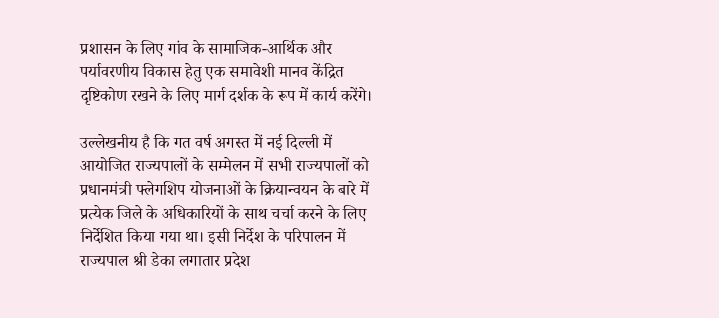प्रशासन के लिए गांव के सामाजिक-आर्थिक और  पर्यावरणीय विकास हेतु एक समावेशी मानव केंद्रित दृष्टिकोण रखने के लिए मार्ग दर्शक के रूप में कार्य करेंगे।

उल्लेखनीय है कि गत वर्ष अगस्त में नई दिल्ली में आयोजित राज्यपालों के सम्मेलन में सभी राज्यपालों को प्रधानमंत्री फ्लेगशिप योजनाओं के क्रियान्वयन के बारे में प्रत्येक जिले के अधिकारियों के साथ चर्चा करने के लिए निर्देशित किया गया था। इसी निर्देश के परिपालन में राज्यपाल श्री डेका लगातार प्रदेश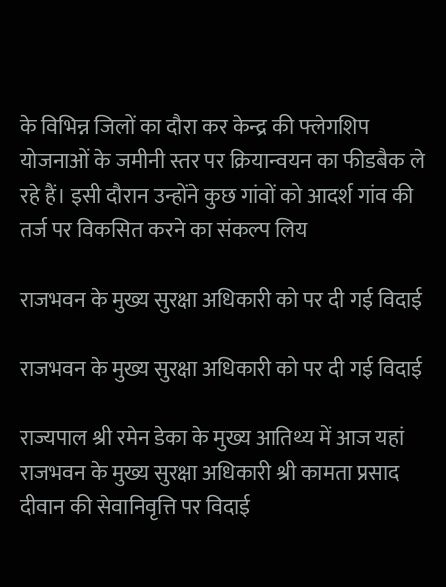के विभिन्न जिलों का दौरा कर केन्द्र की फ्लेगशिप योजनाओं के जमीनी स्तर पर क्रियान्वयन का फीडबैक ले रहे हैं। इसी दौरान उन्होंने कुछ गांवों को आदर्श गांव की तर्ज पर विकसित करने का संकल्प लिय

राजभवन के मुख्य सुरक्षा अधिकारी को पर दी गई विदाई

राजभवन के मुख्य सुरक्षा अधिकारी को पर दी गई विदाई

राज्यपाल श्री रमेन डेका के मुख्य आतिथ्य में आज यहां राजभवन के मुख्य सुरक्षा अधिकारी श्री कामता प्रसाद दीवान की सेवानिवृत्ति पर विदाई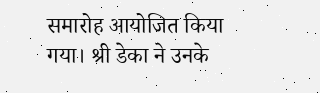समारोह आयोजित किया गया। श्री डेका ने उनके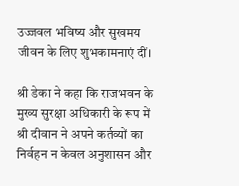उज्जवल भविष्य और सुखमय जीवन के लिए शुभकामनाएं दीं।

श्री डेका ने कहा कि राजभवन के मुख्य सुरक्षा अधिकारी के रूप में श्री दीवान ने अपने कर्तव्यों का निर्वहन न केवल अनुशासन और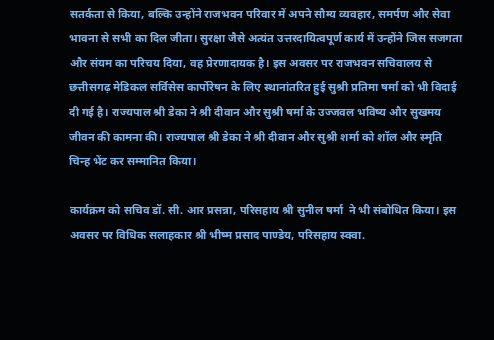सतर्कता से किया, बल्कि उन्होंने राजभवन परिवार में अपने सौम्य व्यवहार, समर्पण और सेवा भावना से सभी का दिल जीता। सुरक्षा जैसे अत्यंत उत्तरदायित्वपूर्ण कार्य में उन्होंने जिस सजगता और संयम का परिचय दिया, वह प्रेरणादायक है। इस अवसर पर राजभवन सचिवालय से छत्तीसगढ़ मेडिकल सर्विसेस कार्पोरेषन के लिए स्थानांतरित हुई सुश्री प्रतिमा षर्मा को भी विदाई दी गई है। राज्यपाल श्री डेका ने श्री दीवान और सुश्री षर्मा के उज्जवल भविष्य और सुखमय जीवन की कामना की। राज्यपाल श्री डेका ने श्री दीवान और सुश्री शर्मा को शॉल और स्मृति चिन्ह भेंट कर सम्मानित किया।

कार्यक्रम को सचिव डॉ. सी. आर प्रसन्ना, परिसहाय श्री सुनील षर्मा  ने भी संबोधित किया। इस अवसर पर विधिक सलाहकार श्री भीष्म प्रसाद पाण्डेय, परिसहाय स्क्वा.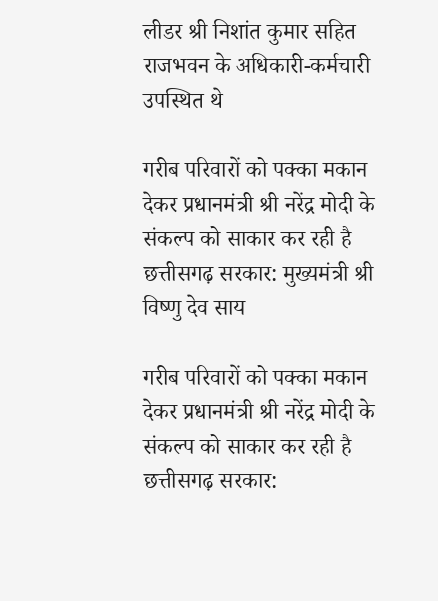लीडर श्री निशांत कुमार सहित राजभवन के अधिकारी-कर्मचारी उपस्थित थे

गरीब परिवारों को पक्का मकान देकर प्रधानमंत्री श्री नरेंद्र मोदी के संकल्प को साकार कर रही है छत्तीसगढ़ सरकार: मुख्यमंत्री श्री विष्णु देव साय

गरीब परिवारों को पक्का मकान देकर प्रधानमंत्री श्री नरेंद्र मोदी के संकल्प को साकार कर रही है छत्तीसगढ़ सरकार: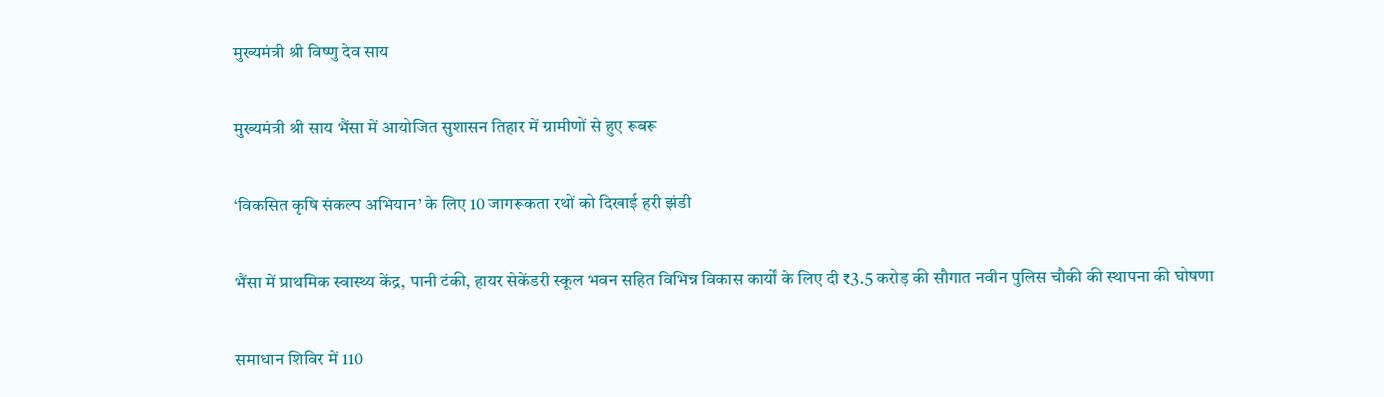मुख्यमंत्री श्री विष्णु देव साय

मुख्यमंत्री श्री साय भैंसा में आयोजित सुशासन तिहार में ग्रामीणों से हुए रूबरू

‘विकसित कृषि संकल्प अभियान’ के लिए 10 जागरूकता रथों को दिखाई हरी झंडी

भैंसा में प्राथमिक स्वास्थ्य केंद्र, पानी टंकी, हायर सेकेंडरी स्कूल भवन सहित विभिन्न विकास कार्यों के लिए दी ₹3.5 करोड़ की सौगात नवीन पुलिस चौकी की स्थापना की घोषणा

समाधान शिविर में 110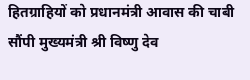हितग्राहियों को प्रधानमंत्री आवास की चाबी सौंपी मुख्यमंत्री श्री विष्णु देव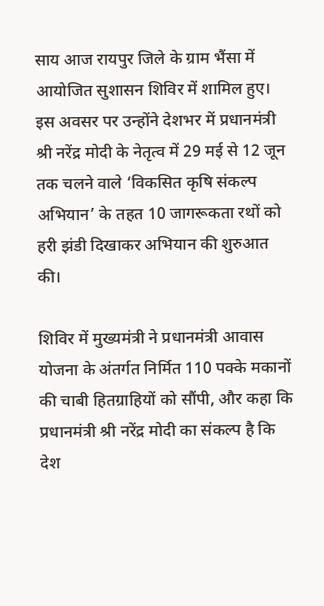साय आज रायपुर जिले के ग्राम भैंसा में आयोजित सुशासन शिविर में शामिल हुए। इस अवसर पर उन्होंने देशभर में प्रधानमंत्री श्री नरेंद्र मोदी के नेतृत्व में 29 मई से 12 जून तक चलने वाले ‘विकसित कृषि संकल्प अभियान’ के तहत 10 जागरूकता रथों को हरी झंडी दिखाकर अभियान की शुरुआत की।

शिविर में मुख्यमंत्री ने प्रधानमंत्री आवास योजना के अंतर्गत निर्मित 110 पक्के मकानों की चाबी हितग्राहियों को सौंपी, और कहा कि प्रधानमंत्री श्री नरेंद्र मोदी का संकल्प है कि देश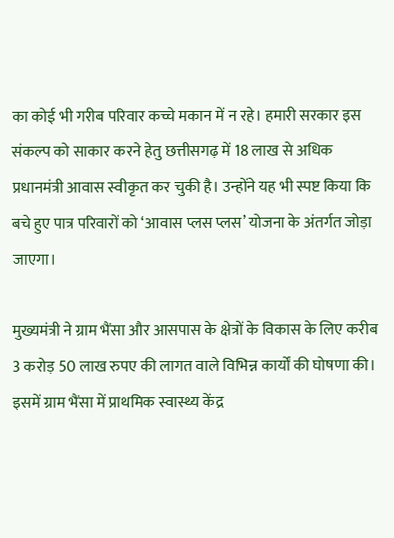का कोई भी गरीब परिवार कच्चे मकान में न रहे। हमारी सरकार इस संकल्प को साकार करने हेतु छत्तीसगढ़ में 18 लाख से अधिक प्रधानमंत्री आवास स्वीकृत कर चुकी है। उन्होंने यह भी स्पष्ट किया कि बचे हुए पात्र परिवारों को ‘आवास प्लस प्लस’ योजना के अंतर्गत जोड़ा जाएगा।

मुख्यमंत्री ने ग्राम भैंसा और आसपास के क्षेत्रों के विकास के लिए करीब 3 करोड़ 50 लाख रुपए की लागत वाले विभिन्न कार्यों की घोषणा की। इसमें ग्राम भैंसा में प्राथमिक स्वास्थ्य केंद्र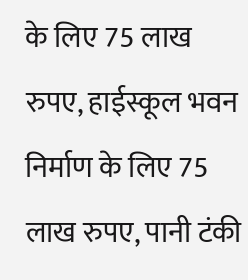के लिए 75 लाख रुपए, हाईस्कूल भवन निर्माण के लिए 75 लाख रुपए, पानी टंकी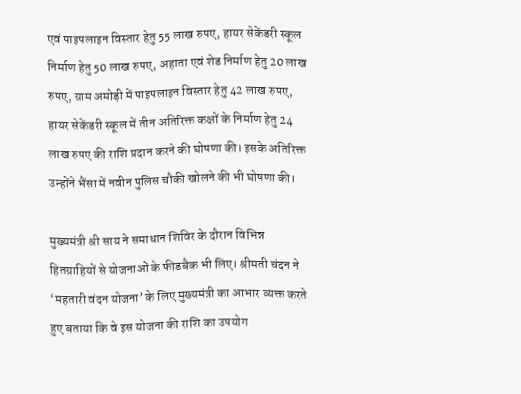एवं पाइपलाइन विस्तार हेतु 55 लाख रुपए, हायर सेकेंडरी स्कूल निर्माण हेतु 50 लाख रुपए, अहाता एवं शेड निर्माण हेतु 20 लाख रुपए, ग्राम अमोड़ी में पाइपलाइन विस्तार हेतु 42 लाख रुपए, हायर सेकेंडरी स्कूल में तीन अतिरिक्त कक्षों के निर्माण हेतु 24 लाख रुपए की राशि प्रदान करने की घोषणा की। इसके अतिरिक्त उन्होंने भैंसा में नवीन पुलिस चौकी खोलने की भी घोषणा की।

मुख्यमंत्री श्री साय ने समाधान शिविर के दौरान विभिन्न हितग्राहियों से योजनाओं के फीडबैक भी लिए। श्रीमती चंदन ने ‘महतारी वंदन योजना’ के लिए मुख्यमंत्री का आभार व्यक्त करते हुए बताया कि वे इस योजना की राशि का उपयोग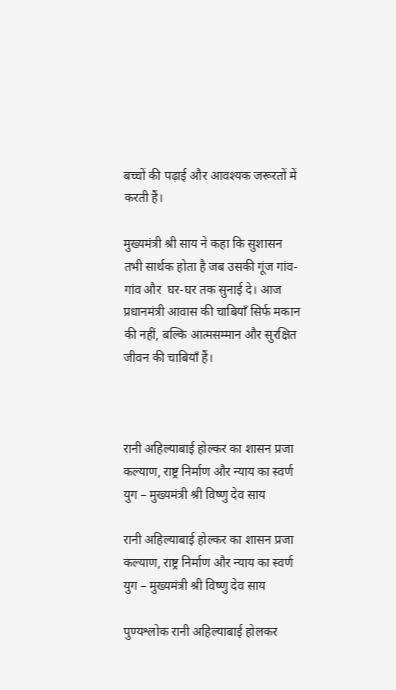बच्चों की पढ़ाई और आवश्यक जरूरतों में करती हैं।

मुख्यमंत्री श्री साय ने कहा कि सुशासन तभी सार्थक होता है जब उसकी गूंज गांव-गांव और  घर-घर तक सुनाई दे। आज प्रधानमंत्री आवास की चाबियाँ सिर्फ मकान की नहीं, बल्कि आत्मसम्मान और सुरक्षित जीवन की चाबियाँ हैं।



रानी अहिल्याबाई होल्कर का शासन प्रजा कल्याण, राष्ट्र निर्माण और न्याय का स्वर्ण युग – मुख्यमंत्री श्री विष्णु देव साय

रानी अहिल्याबाई होल्कर का शासन प्रजा कल्याण, राष्ट्र निर्माण और न्याय का स्वर्ण युग – मुख्यमंत्री श्री विष्णु देव साय

पुण्यश्लोक रानी अहिल्याबाई होलकर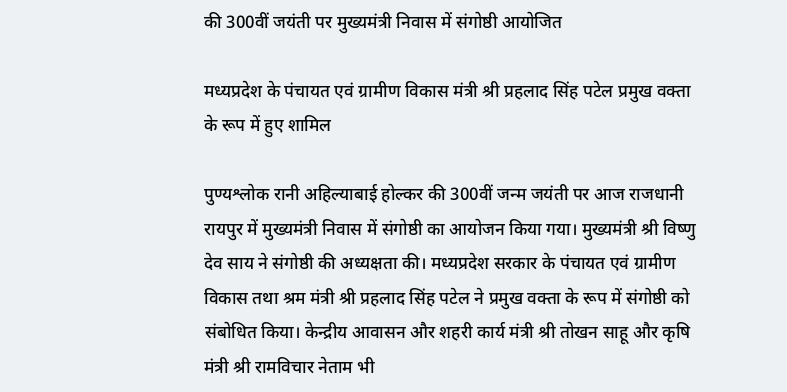की 300वीं जयंती पर मुख्यमंत्री निवास में संगोष्ठी आयोजित

मध्यप्रदेश के पंचायत एवं ग्रामीण विकास मंत्री श्री प्रहलाद सिंह पटेल प्रमुख वक्ता के रूप में हुए शामिल

पुण्यश्लोक रानी अहिल्याबाई होल्कर की 300वीं जन्म जयंती पर आज राजधानी रायपुर में मुख्यमंत्री निवास में संगोष्ठी का आयोजन किया गया। मुख्यमंत्री श्री विष्णु देव साय ने संगोष्ठी की अध्यक्षता की। मध्यप्रदेश सरकार के पंचायत एवं ग्रामीण विकास तथा श्रम मंत्री श्री प्रहलाद सिंह पटेल ने प्रमुख वक्ता के रूप में संगोष्ठी को संबोधित किया। केन्द्रीय आवासन और शहरी कार्य मंत्री श्री तोखन साहू और कृषि मंत्री श्री रामविचार नेताम भी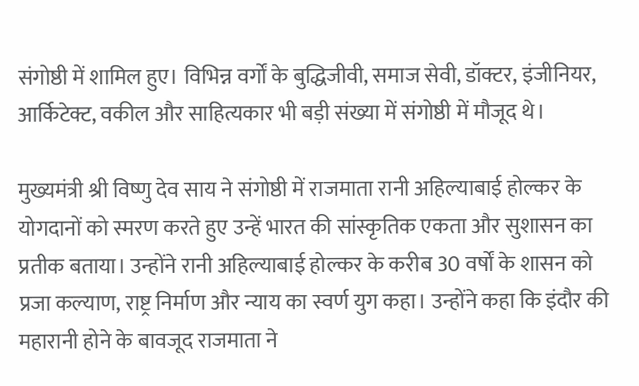संगोष्ठी में शामिल हुए। विभिन्न वर्गों के बुद्धिजीवी, समाज सेवी, डॉक्टर, इंजीनियर, आर्किटेक्ट, वकील और साहित्यकार भी बड़ी संख्या में संगोष्ठी में मौजूद थे।

मुख्यमंत्री श्री विष्णु देव साय ने संगोष्ठी में राजमाता रानी अहिल्याबाई होल्कर के योगदानों को स्मरण करते हुए उन्हें भारत की सांस्कृतिक एकता और सुशासन का प्रतीक बताया। उन्होंने रानी अहिल्याबाई होल्कर के करीब 30 वर्षों के शासन को प्रजा कल्याण, राष्ट्र निर्माण और न्याय का स्वर्ण युग कहा। उन्होंने कहा कि इंदौर की महारानी होने के बावजूद राजमाता ने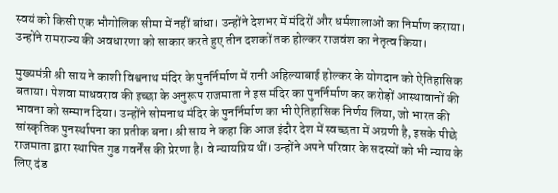स्वयं को किसी एक भौगोलिक सीमा में नहीं बांधा। उन्होंने देशभर में मंदिरों और धर्मशालाओं का निर्माण कराया। उन्होंने रामराज्य की अवधारणा को साकार करते हुए तीन दशकों तक होल्कर राजवंश का नेतृत्व किया।

मुख्यमंत्री श्री साय ने काशी विश्वनाथ मंदिर के पुनर्निर्माण में रानी अहिल्याबाई होल्कर के योगदान को ऐतिहासिक बताया। पेशवा माधवराव की इच्छा के अनुरूप राजमाता ने इस मंदिर का पुनर्निर्माण कर करोड़ों आस्थावानों की भावना को सम्मान दिया। उन्होंने सोमनाथ मंदिर के पुनर्निर्माण का भी ऐतिहासिक निर्णय लिया, जो भारत की सांस्कृतिक पुनर्स्थापना का प्रतीक बना। श्री साय ने कहा कि आज इंदौर देश में स्वच्छता में अग्रणी है, इसके पीछे राजमाता द्वारा स्थापित गुड गवर्नेंस की प्रेरणा है। वे न्यायप्रिय थीं। उन्होंने अपने परिवार के सदस्यों को भी न्याय के लिए दंड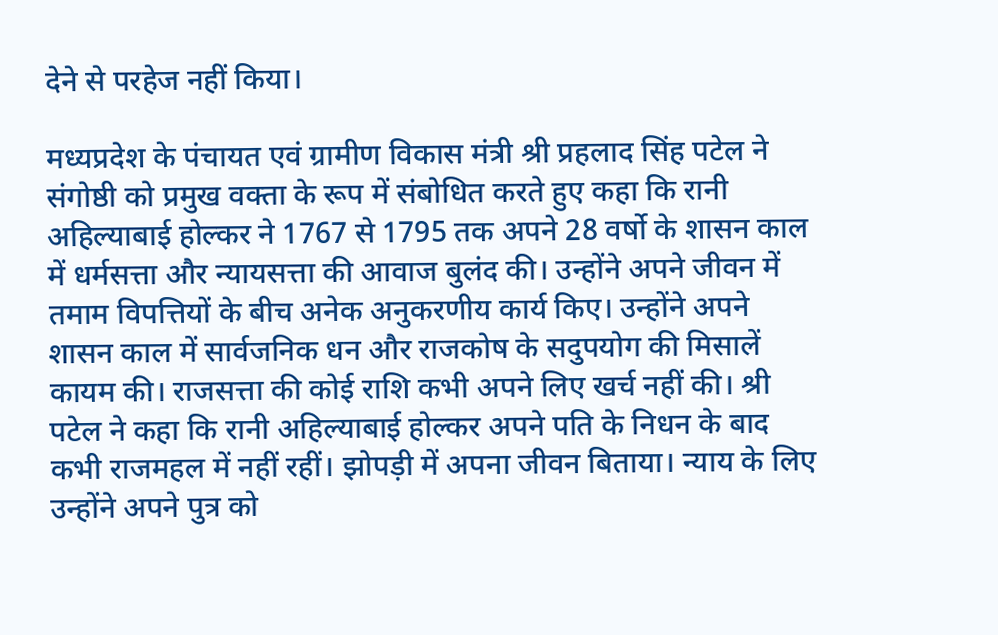देने से परहेज नहीं किया।

मध्यप्रदेश के पंचायत एवं ग्रामीण विकास मंत्री श्री प्रहलाद सिंह पटेल ने संगोष्ठी को प्रमुख वक्ता के रूप में संबोधित करते हुए कहा कि रानी अहिल्याबाई होल्कर ने 1767 से 1795 तक अपने 28 वर्षो के शासन काल में धर्मसत्ता और न्यायसत्ता की आवाज बुलंद की। उन्होंने अपने जीवन में तमाम विपत्तियों के बीच अनेक अनुकरणीय कार्य किए। उन्होंने अपने शासन काल में सार्वजनिक धन और राजकोष के सदुपयोग की मिसालें कायम की। राजसत्ता की कोई राशि कभी अपने लिए खर्च नहीं की। श्री पटेल ने कहा कि रानी अहिल्याबाई होल्कर अपने पति के निधन के बाद कभी राजमहल में नहीं रहीं। झोपड़ी में अपना जीवन बिताया। न्याय के लिए उन्होंने अपने पुत्र को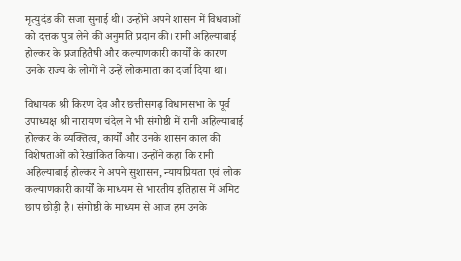मृत्युदंड की सजा सुनाई थी। उन्होंने अपने शासन में विधवाओं को दत्तक पुत्र लेने की अनुमति प्रदान की। रानी अहिल्याबाई होल्कर के प्रजाहितैषी और कल्याणकारी कार्यों के कारण उनके राज्य के लोगों ने उन्हें लोकमाता का दर्जा दिया था।

विधायक श्री किरण देव और छत्तीसगढ़ विधानसभा के पूर्व उपाध्यक्ष श्री नारायण चंदेल ने भी संगोष्ठी में रानी अहिल्याबाई होल्कर के व्यक्तित्व, कार्यों और उनके शासन काल की विशेषताओं को रेखांकित किया। उन्होंने कहा कि रानी अहिल्याबाई होल्कर ने अपने सुशासन, न्यायप्रियता एवं लोक कल्याणकारी कार्यों के माध्यम से भारतीय इतिहास में अमिट छाप छोड़ी है। संगोष्ठी के माध्यम से आज हम उनके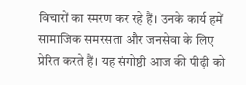विचारों का स्मरण कर रहे हैं। उनके कार्य हमें सामाजिक समरसता और जनसेवा के लिए प्रेरित करते हैं। यह संगोष्ठी आज की पीढ़ी को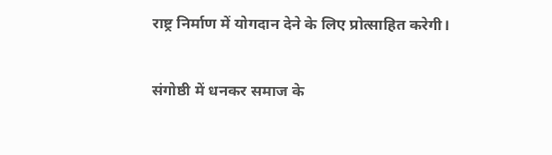राष्ट्र निर्माण में योगदान देने के लिए प्रोत्साहित करेगी।

संगोष्ठी में धनकर समाज के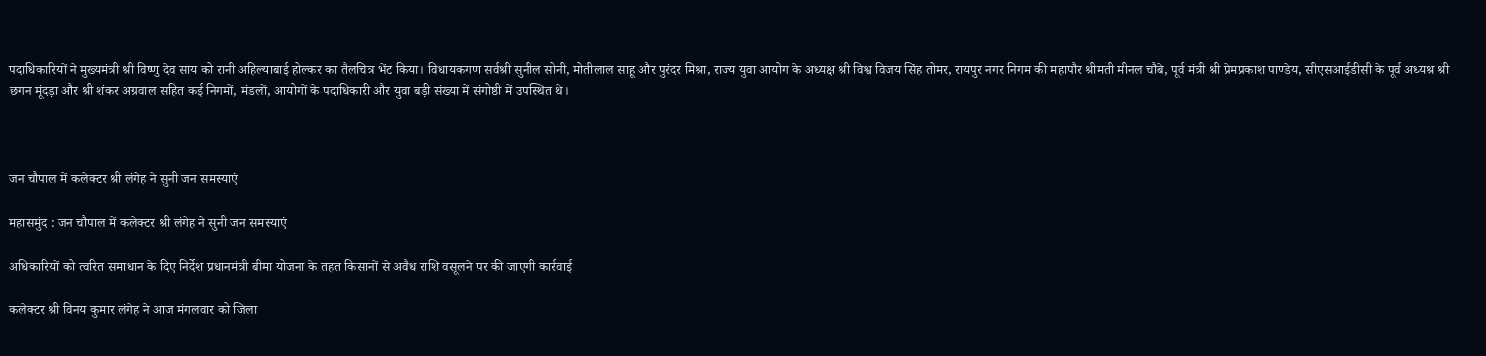पदाधिकारियों ने मुख्यमंत्री श्री विष्णु देव साय को रानी अहिल्याबाई होल्कर का तैलचित्र भेंट किया। विधायकगण सर्वश्री सुनील सोनी, मोतीलाल साहू और पुरंदर मिश्रा, राज्य युवा आयोग के अध्यक्ष श्री विश्व विजय सिंह तोमर, रायपुर नगर निगम की महापौर श्रीमती मीनल चौबे, पूर्व मंत्री श्री प्रेमप्रकाश पाण्डेय, सीएसआईडीसी के पूर्व अध्यश्र श्री छगन मूंदड़ा और श्री शंकर अग्रवाल सहित कई निगमों, मंडलों, आयोगों के पदाधिकारी और युवा बड़ी संख्या में संगोष्ठी में उपस्थित थे।



जन चौपाल में कलेक्टर श्री लंगेह ने सुनी जन समस्याएं

महासमुंद : जन चौपाल में कलेक्टर श्री लंगेह ने सुनी जन समस्याएं

अधिकारियों को त्वरित समाधान के दिए निर्देश प्रधानमंत्री बीमा योजना के तहत किसानों से अवैध राशि वसूलने पर की जाएगी कार्रवाई

कलेक्टर श्री विनय कुमार लंगेह ने आज मंगलवार को जिला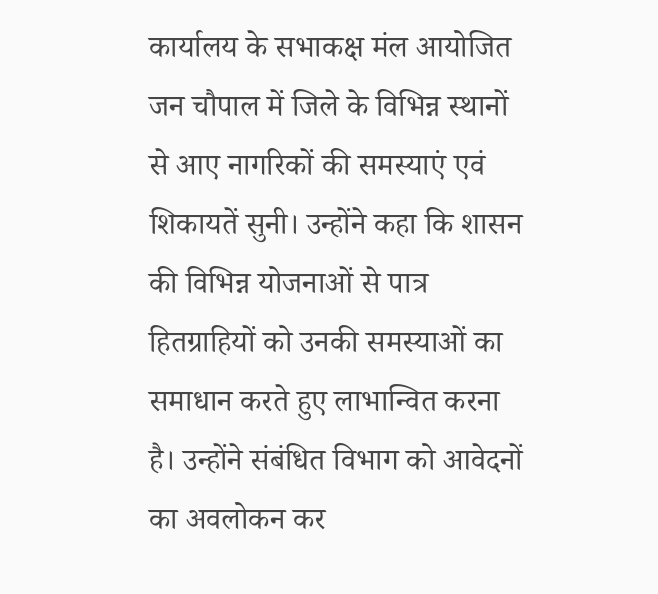कार्यालय के सभाकक्ष मंल आयोजित जन चौपाल में जिले के विभिन्न स्थानों से आए नागरिकों की समस्याएं एवं शिकायतें सुनी। उन्होंने कहा कि शासन की विभिन्न योजनाओं से पात्र हितग्राहियों को उनकी समस्याओं का समाधान करते हुए लाभान्वित करना है। उन्होंने संबंधित विभाग को आवेदनों का अवलोकन कर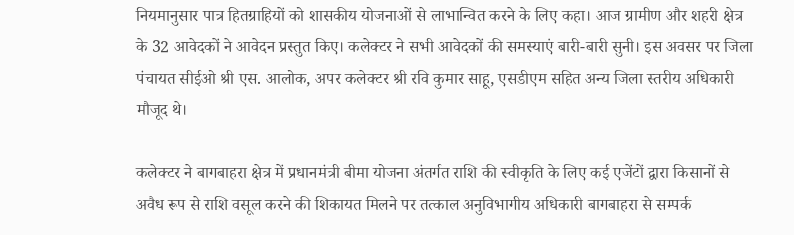नियमानुसार पात्र हितग्राहियों को शासकीय योजनाओं से लाभान्वित करने के लिए कहा। आज ग्रामीण और शहरी क्षेत्र के 32 आवेदकों ने आवेदन प्रस्तुत किए। कलेक्टर ने सभी आवेदकों की समस्याएं बारी-बारी सुनी। इस अवसर पर जिला पंचायत सीईओ श्री एस. आलोक, अपर कलेक्टर श्री रवि कुमार साहू, एसडीएम सहित अन्य जिला स्तरीय अधिकारी मौजूद थे।

कलेक्टर ने बागबाहरा क्षेत्र में प्रधानमंत्री बीमा योजना अंतर्गत राशि की स्वीकृति के लिए कई एजेंटों द्वारा किसानों से अवैध रूप से राशि वसूल करने की शिकायत मिलने पर तत्काल अनुविभागीय अधिकारी बागबाहरा से सम्पर्क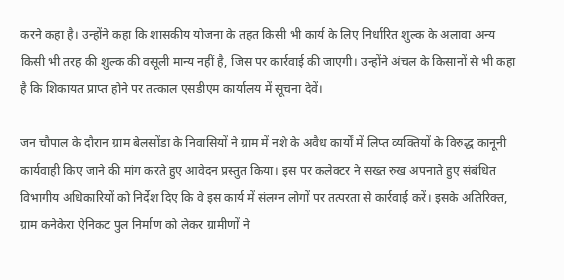करने कहा है। उन्होंने कहा कि शासकीय योजना के तहत किसी भी कार्य के लिए निर्धारित शुल्क के अलावा अन्य किसी भी तरह की शुल्क की वसूली मान्य नहीं है, जिस पर कार्रवाई की जाएगी। उन्होंने अंचल के किसानों से भी कहा है कि शिकायत प्राप्त होने पर तत्काल एसडीएम कार्यालय में सूचना देवें।

जन चौपाल के दौरान ग्राम बेलसोंडा के निवासियों ने ग्राम में नशे के अवैध कार्यों में लिप्त व्यक्तियों के विरुद्ध कानूनी कार्यवाही किए जाने की मांग करते हुए आवेदन प्रस्तुत किया। इस पर कलेक्टर ने सख्त रुख अपनाते हुए संबंधित विभागीय अधिकारियों को निर्देश दिए कि वे इस कार्य में संलग्न लोगों पर तत्परता से कार्रवाई करें। इसके अतिरिक्त, ग्राम कनेकेरा ऐनिकट पुल निर्माण को लेकर ग्रामीणों ने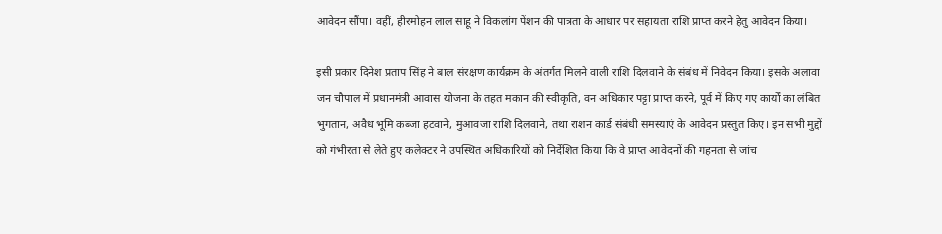आवेदन सौंपा। वहीं, हीरमोहन लाल साहू ने विकलांग पेंशन की पात्रता के आधार पर सहायता राशि प्राप्त करने हेतु आवेदन किया।

इसी प्रकार दिनेश प्रताप सिंह ने बाल संरक्षण कार्यक्रम के अंतर्गत मिलने वाली राशि दिलवाने के संबंध में निवेदन किया। इसके अलावा जन चौपाल में प्रधानमंत्री आवास योजना के तहत मकान की स्वीकृति, वन अधिकार पट्टा प्राप्त करने, पूर्व में किए गए कार्यों का लंबित भुगतान, अवैध भूमि कब्जा हटवाने, मुआवजा राशि दिलवाने, तथा राशन कार्ड संबंधी समस्याएं के आवेदन प्रस्तुत किए। इन सभी मुद्दों को गंभीरता से लेते हुए कलेक्टर ने उपस्थित अधिकारियों को निर्देशित किया कि वे प्राप्त आवेदनों की गहनता से जांच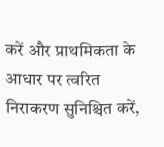करें और प्राथमिकता के आधार पर त्वरित निराकरण सुनिश्चित करें,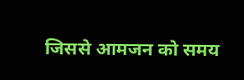जिससे आमजन को समय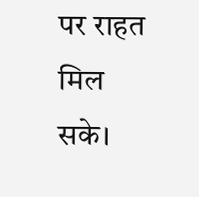पर राहत मिल सके।